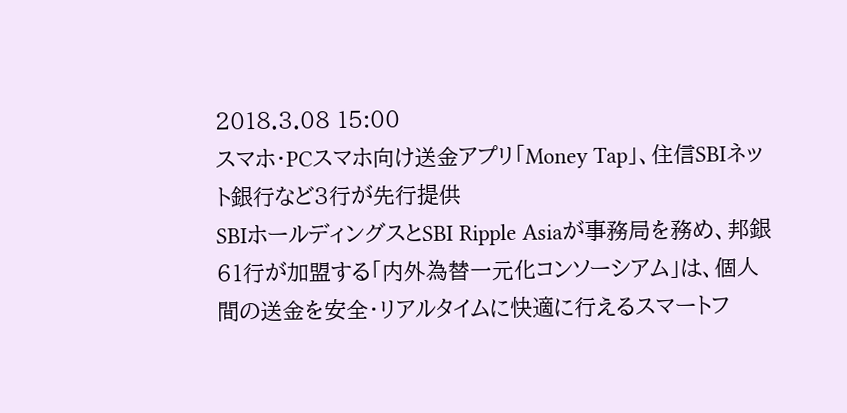2018.3.08 15:00
スマホ・PCスマホ向け送金アプリ「Money Tap」、住信SBIネット銀行など3行が先行提供
SBIホールディングスとSBI Ripple Asiaが事務局を務め、邦銀61行が加盟する「内外為替一元化コンソーシアム」は、個人間の送金を安全・リアルタイムに快適に行えるスマートフ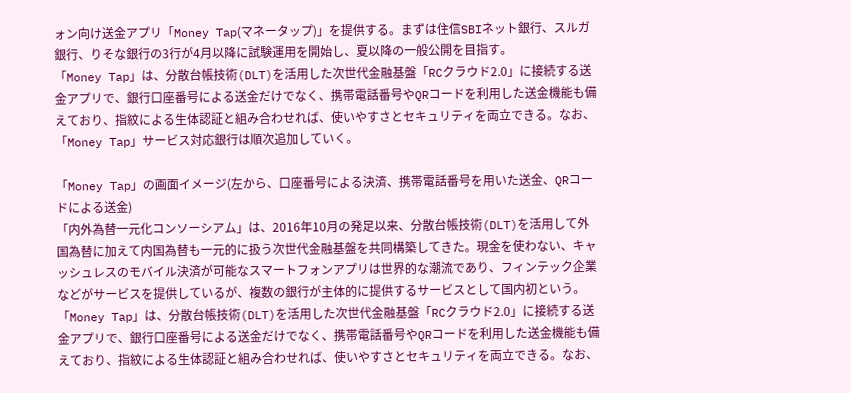ォン向け送金アプリ「Money Tap(マネータップ)」を提供する。まずは住信SBIネット銀行、スルガ銀行、りそな銀行の3行が4月以降に試験運用を開始し、夏以降の一般公開を目指す。
「Money Tap」は、分散台帳技術(DLT)を活用した次世代金融基盤「RCクラウド2.0」に接続する送金アプリで、銀行口座番号による送金だけでなく、携帯電話番号やQRコードを利用した送金機能も備えており、指紋による生体認証と組み合わせれば、使いやすさとセキュリティを両立できる。なお、「Money Tap」サービス対応銀行は順次追加していく。

「Money Tap」の画面イメージ(左から、口座番号による決済、携帯電話番号を用いた送金、QRコードによる送金)
「内外為替一元化コンソーシアム」は、2016年10月の発足以来、分散台帳技術(DLT)を活用して外国為替に加えて内国為替も一元的に扱う次世代金融基盤を共同構築してきた。現金を使わない、キャッシュレスのモバイル決済が可能なスマートフォンアプリは世界的な潮流であり、フィンテック企業などがサービスを提供しているが、複数の銀行が主体的に提供するサービスとして国内初という。
「Money Tap」は、分散台帳技術(DLT)を活用した次世代金融基盤「RCクラウド2.0」に接続する送金アプリで、銀行口座番号による送金だけでなく、携帯電話番号やQRコードを利用した送金機能も備えており、指紋による生体認証と組み合わせれば、使いやすさとセキュリティを両立できる。なお、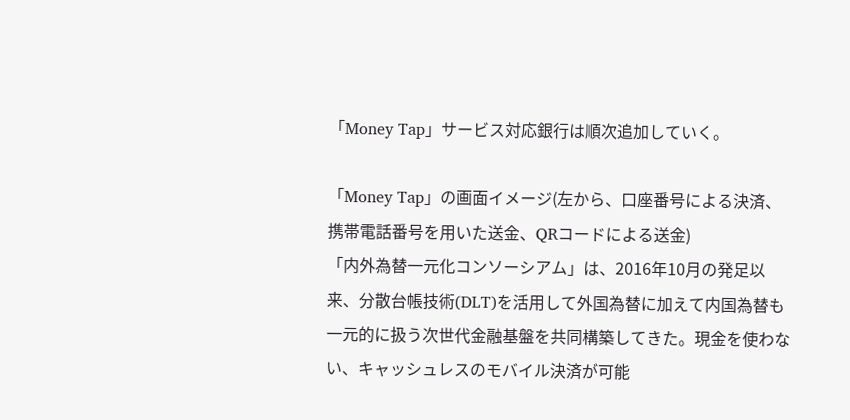「Money Tap」サービス対応銀行は順次追加していく。

「Money Tap」の画面イメージ(左から、口座番号による決済、携帯電話番号を用いた送金、QRコードによる送金)
「内外為替一元化コンソーシアム」は、2016年10月の発足以来、分散台帳技術(DLT)を活用して外国為替に加えて内国為替も一元的に扱う次世代金融基盤を共同構築してきた。現金を使わない、キャッシュレスのモバイル決済が可能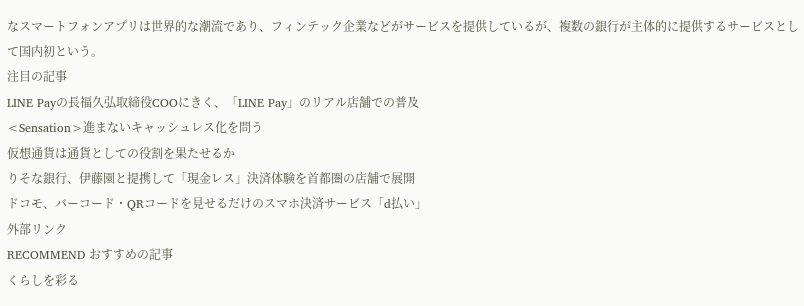なスマートフォンアプリは世界的な潮流であり、フィンテック企業などがサービスを提供しているが、複数の銀行が主体的に提供するサービスとして国内初という。
注目の記事
LINE Payの長福久弘取締役COOにきく、「LINE Pay」のリアル店舗での普及
<Sensation>進まないキャッシュレス化を問う
仮想通貨は通貨としての役割を果たせるか
りそな銀行、伊藤園と提携して「現金レス」決済体験を首都圏の店舗で展開
ドコモ、バーコード・QRコードを見せるだけのスマホ決済サービス「d払い」
外部リンク
RECOMMEND おすすめの記事
くらしを彩る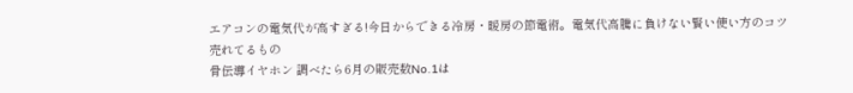エアコンの電気代が高すぎる!今日からできる冷房・暖房の節電術。電気代高騰に負けない賢い使い方のコツ
売れてるもの
骨伝導イヤホン 調べたら6月の販売数No.1は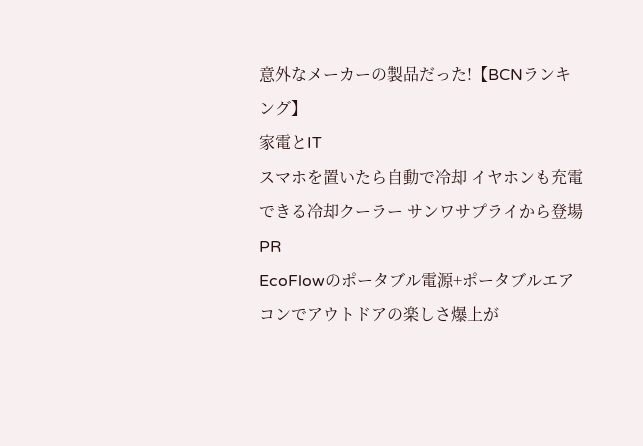意外なメーカーの製品だった!【BCNランキング】
家電とIT
スマホを置いたら自動で冷却 イヤホンも充電できる冷却クーラー サンワサプライから登場
PR
EcoFlowのポータブル電源+ポータブルエアコンでアウトドアの楽しさ爆上が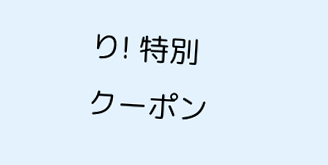り! 特別クーポン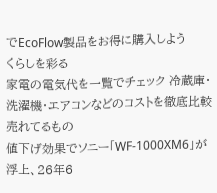でEcoFlow製品をお得に購入しよう
くらしを彩る
家電の電気代を一覧でチェック 冷蔵庫・洗濯機・エアコンなどのコストを徹底比較
売れてるもの
値下げ効果でソニー「WF-1000XM6」が浮上、26年6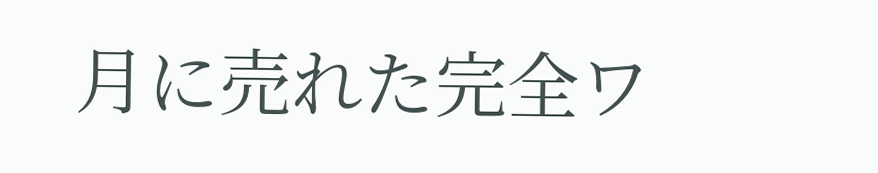月に売れた完全ワ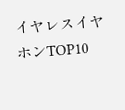イヤレスイヤホンTOP10